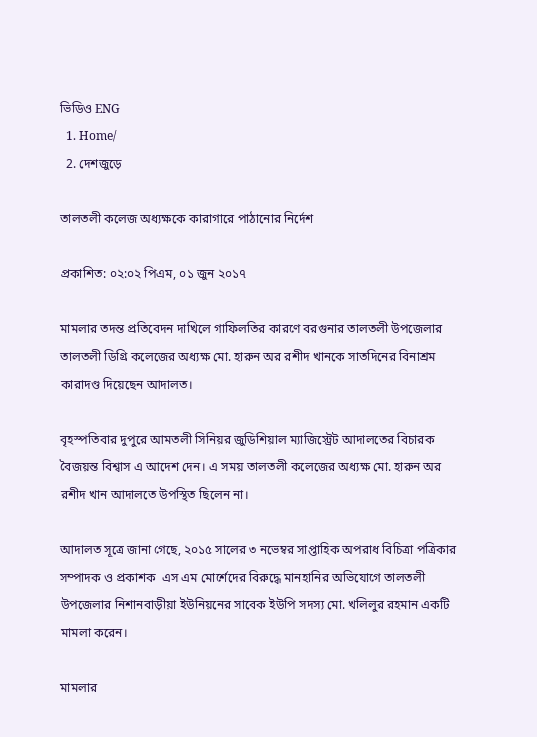ভিডিও ENG
  1. Home/
  2. দেশজুড়ে

তালতলী কলেজ অধ্যক্ষকে কারাগারে পাঠানোর নির্দেশ

প্রকাশিত: ০২:০২ পিএম, ০১ জুন ২০১৭

মামলার তদন্ত প্রতিবেদন দাখিলে গাফিলতির কারণে বরগুনার তালতলী উপজেলার তালতলী ডিগ্রি কলেজের অধ্যক্ষ মো. হারুন অর রশীদ খানকে সাতদিনের বিনাশ্রম কারাদণ্ড দিয়েছেন আদালত।

বৃহস্পতিবার দুপুরে আমতলী সিনিয়র জুডিশিয়াল ম্যাজিস্ট্রেট আদালতের বিচারক বৈজয়ন্ত বিশ্বাস এ আদেশ দেন। এ সময় তালতলী কলেজের অধ্যক্ষ মো. হারুন অর রশীদ খান আদালতে উপস্থিত ছিলেন না।

আদালত সূত্রে জানা গেছে, ২০১৫ সালের ৩ নভেম্বর সাপ্তাহিক অপরাধ বিচিত্রা পত্রিকার সম্পাদক ও প্রকাশক  এস এম মোর্শেদের বিরুদ্ধে মানহানির অভিযোগে তালতলী উপজেলার নিশানবাড়ীয়া ইউনিয়নের সাবেক ইউপি সদস্য মো. খলিলুর রহমান একটি মামলা করেন।

মামলার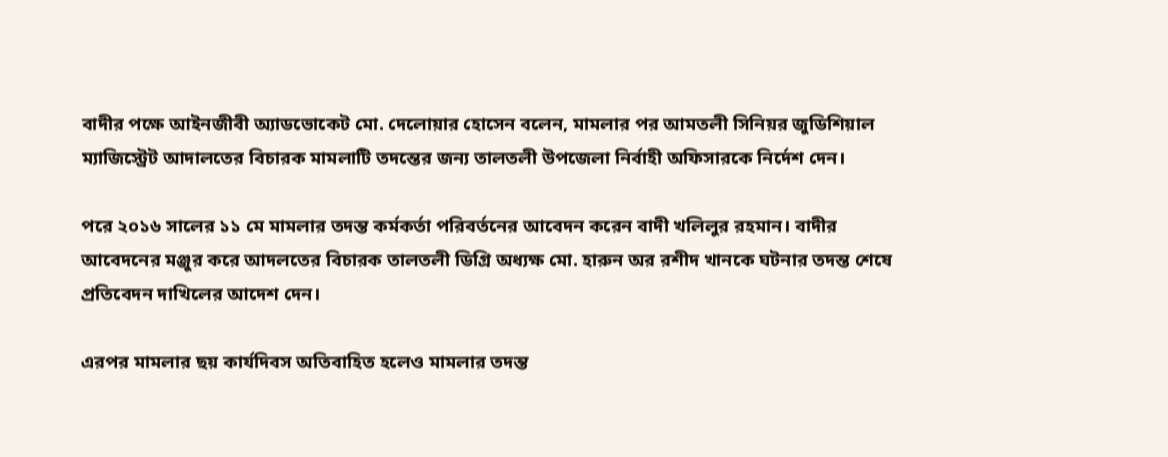বাদীর পক্ষে আইনজীবী অ্যাডভোকেট মো. দেলোয়ার হোসেন বলেন, মামলার পর আমতলী সিনিয়র জুডিশিয়াল ম্যাজিস্ট্রেট আদালতের বিচারক মামলাটি তদন্তের জন্য তালতলী উপজেলা নির্বাহী অফিসারকে নির্দেশ দেন।

পরে ২০১৬ সালের ১১ মে মামলার তদন্ত কর্মকর্তা পরিবর্তনের আবেদন করেন বাদী খলিলুর রহমান। বাদীর আবেদনের মঞ্জুর করে আদলতের বিচারক তালতলী ডিগ্রি অধ্যক্ষ মো. হারুন অর রশীদ খানকে ঘটনার তদন্ত শেষে প্রতিবেদন দাখিলের আদেশ দেন।

এরপর মামলার ছয় কার্যদিবস অতিবাহিত হলেও মামলার তদন্ত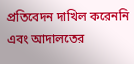প্রতিবেদন দাখিল করেননি এবং আদালতের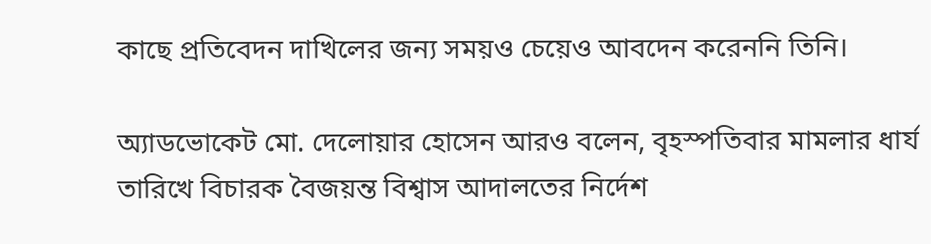কাছে প্রতিবেদন দাখিলের জন্য সময়ও চেয়েও আবদেন করেননি তিনি।

অ্যাডভোকেট মো. দেলোয়ার হোসেন আরও বলেন, বৃহস্পতিবার মামলার ধার্য তারিখে বিচারক বৈজয়ন্ত বিশ্বাস আদালতের নির্দেশ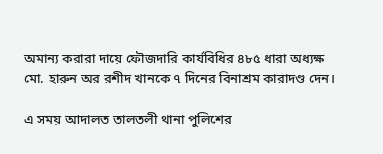অমান্য করারা দায়ে ফৌজদারি কার্যবিধির ৪৮৫ ধারা অধ্যক্ষ মো. হারুন অর রশীদ খানকে ৭ দিনের বিনাশ্রম কারাদণ্ড দেন।

এ সময় আদালত তালতলী থানা পুলিশের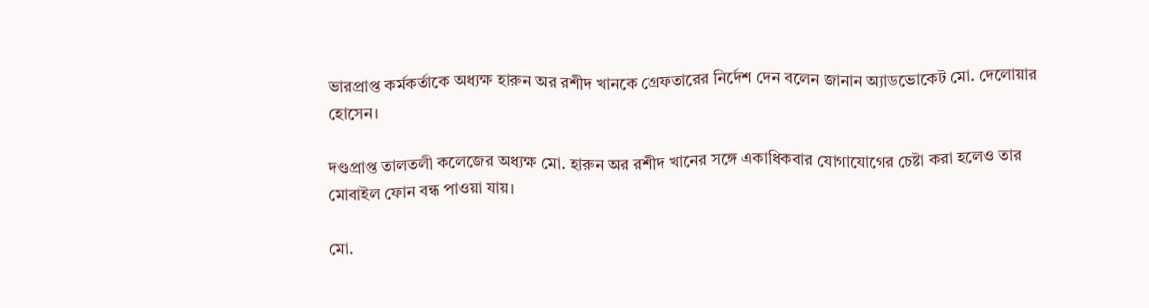ভারপ্রাপ্ত কর্মকর্তাকে অধ্যক্ষ হারুন অর রশীদ খানকে গ্রেফতারের নির্দেশ দেন বলেন জানান অ্যাডভোকেট মো. দেলোয়ার হোসেন।

দণ্ডপ্রাপ্ত তালতলী কলেজের অধ্যক্ষ মো. হারুন অর রশীদ খানের সঙ্গে একাধিকবার যোগাযোগের চেষ্টা করা হলেও তার মোবাইল ফোন বন্ধ পাওয়া যায়।

মো.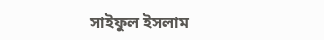সাইফুল ইসলাম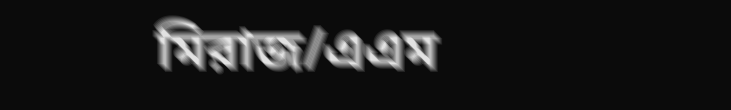মিরাজ/এএম